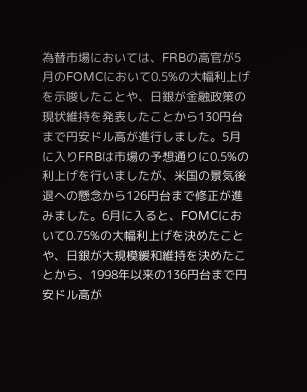為替市場においては、FRBの高官が5月のFOMCにおいて0.5%の大幅利上げを示唆したことや、日銀が金融政策の現状維持を発表したことから130円台まで円安ドル高が進行しました。5月に入りFRBは市場の予想通りに0.5%の利上げを行いましたが、米国の景気後退への懸念から126円台まで修正が進みました。6月に入ると、FOMCにおいて0.75%の大幅利上げを決めたことや、日銀が大規模緩和維持を決めたことから、1998年以来の136円台まで円安ドル高が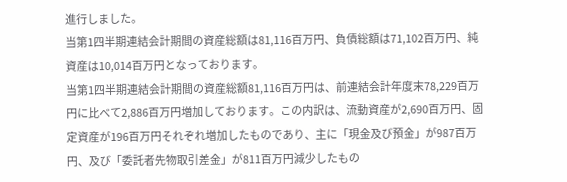進行しました。
当第1四半期連結会計期間の資産総額は81,116百万円、負債総額は71,102百万円、純資産は10,014百万円となっております。
当第1四半期連結会計期間の資産総額81,116百万円は、前連結会計年度末78,229百万円に比べて2,886百万円増加しております。この内訳は、流動資産が2,690百万円、固定資産が196百万円それぞれ増加したものであり、主に「現金及び預金」が987百万円、及び「委託者先物取引差金」が811百万円減少したもの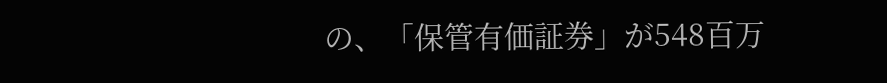の、「保管有価証券」が548百万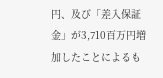円、及び「差入保証金」が3,710百万円増加したことによるも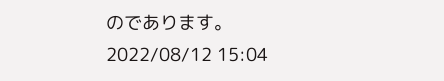のであります。
2022/08/12 15:04